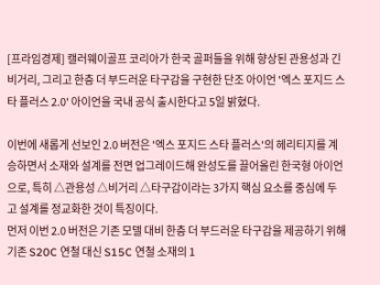[프라임경제] 캘러웨이골프 코리아가 한국 골퍼들을 위해 향상된 관용성과 긴 비거리, 그리고 한층 더 부드러운 타구감을 구현한 단조 아이언 '엑스 포지드 스타 플러스 2.0' 아이언을 국내 공식 출시한다고 5일 밝혔다.

이번에 새롭게 선보인 2.0 버전은 '엑스 포지드 스타 플러스'의 헤리티지를 계승하면서 소재와 설계를 전면 업그레이드해 완성도를 끌어올린 한국형 아이언으로, 특히 △관용성 △비거리 △타구감이라는 3가지 핵심 요소를 중심에 두고 설계를 정교화한 것이 특징이다.
먼저 이번 2.0 버전은 기존 모델 대비 한층 더 부드러운 타구감을 제공하기 위해 기존 S20C 연철 대신 S15C 연철 소재의 1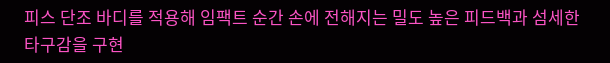피스 단조 바디를 적용해 임팩트 순간 손에 전해지는 밀도 높은 피드백과 섬세한 타구감을 구현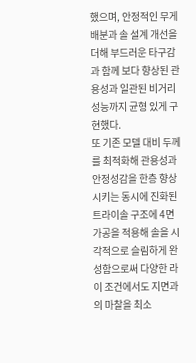했으며, 안정적인 무게 배분과 솔 설계 개선을 더해 부드러운 타구감과 함께 보다 향상된 관용성과 일관된 비거리 성능까지 균형 있게 구현했다.
또 기존 모델 대비 두께를 최적화해 관용성과 안정성감을 한층 향상시키는 동시에 진화된 트라이솔 구조에 4면 가공을 적용해 솔을 시각적으로 슬림하게 완성함으로써 다양한 라이 조건에서도 지면과의 마찰을 최소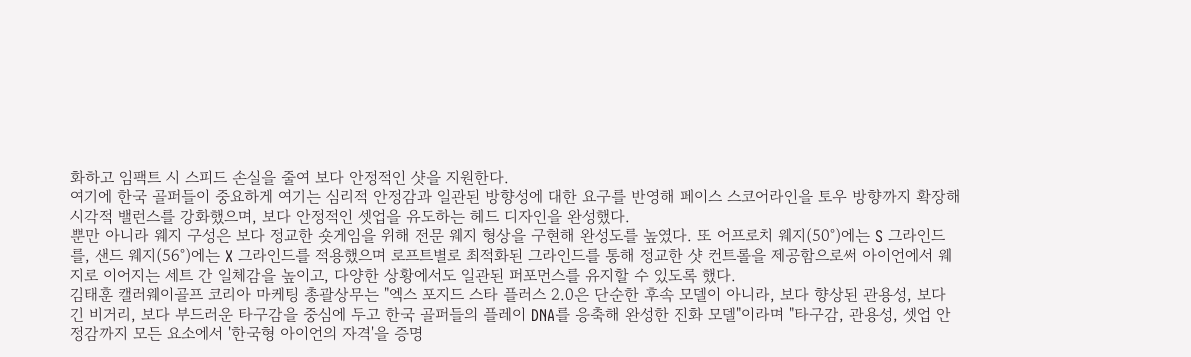화하고 임팩트 시 스피드 손실을 줄여 보다 안정적인 샷을 지원한다.
여기에 한국 골퍼들이 중요하게 여기는 심리적 안정감과 일관된 방향성에 대한 요구를 반영해 페이스 스코어라인을 토우 방향까지 확장해 시각적 밸런스를 강화했으며, 보다 안정적인 셋업을 유도하는 헤드 디자인을 완성했다.
뿐만 아니라 웨지 구성은 보다 정교한 숏게임을 위해 전문 웨지 형상을 구현해 완성도를 높였다. 또 어프로치 웨지(50°)에는 S 그라인드를, 샌드 웨지(56°)에는 X 그라인드를 적용했으며 로프트별로 최적화된 그라인드를 통해 정교한 샷 컨트롤을 제공함으로써 아이언에서 웨지로 이어지는 세트 간 일체감을 높이고, 다양한 상황에서도 일관된 퍼포먼스를 유지할 수 있도록 했다.
김태훈 캘러웨이골프 코리아 마케팅 총괄상무는 "엑스 포지드 스타 플러스 2.0은 단순한 후속 모델이 아니라, 보다 향상된 관용성, 보다 긴 비거리, 보다 부드러운 타구감을 중심에 두고 한국 골퍼들의 플레이 DNA를 응축해 완성한 진화 모델"이라며 "타구감, 관용성, 셋업 안정감까지 모든 요소에서 '한국형 아이언의 자격'을 증명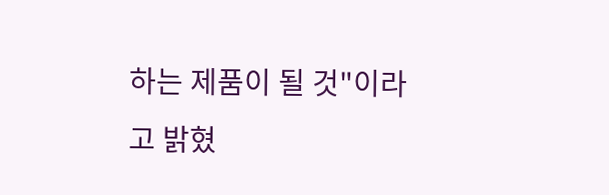하는 제품이 될 것"이라고 밝혔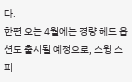다.
한편 오는 4월에는 경량 헤드 옵션도 출시될 예정으로, 스윙 스피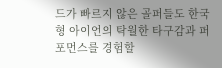드가 빠르지 않은 골퍼들도 한국형 아이언의 탁월한 타구감과 퍼포먼스를 경험할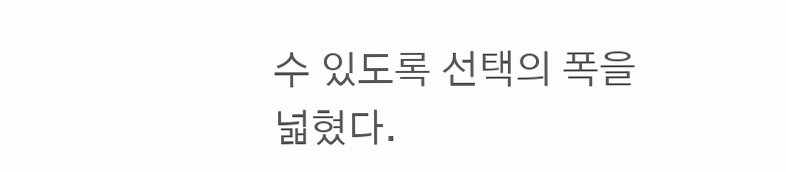수 있도록 선택의 폭을 넓혔다.